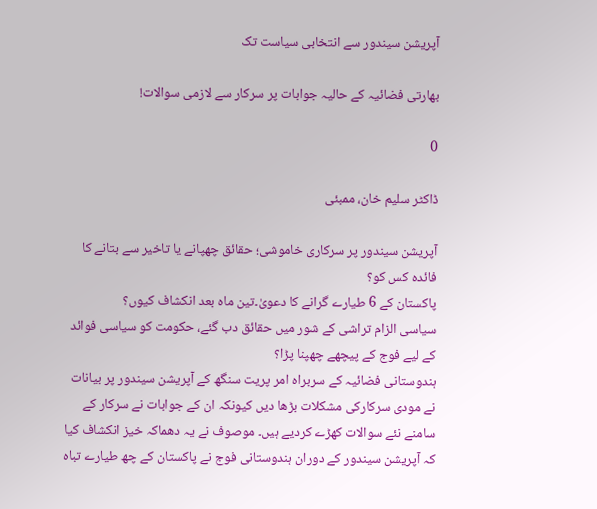آپریشن سیندور سے انتخابی سیاست تک

بھارتی فضائیہ کے حالیہ جوابات پر سرکار سے لازمی سوالات!

0

ڈاکٹر سلیم خان، ممبئی

آپریشن سیندور پر سرکاری خاموشی؛ حقائق چھپانے یا تاخیر سے بتانے کا فائدہ کس کو؟
پاکستان کے 6 طیارے گرانے کا دعویٰ۔تین ماہ بعد انکشاف کیوں؟
سیاسی الزام تراشی کے شور میں حقائق دب گئے، حکومت کو سیاسی فوائد کے لیے فوج کے پیچھے چھپنا پڑا؟
ہندوستانی فضائیہ کے سربراہ امر پریت سنگھ کے آپریشن سیندور پر بیانات نے مودی سرکارکی مشکلات بڑھا دیں کیونکہ ان کے جوابات نے سرکار کے سامنے نئے سوالات کھڑے کردیے ہیں۔ موصوف نے یہ دھماکہ خیز انکشاف کیا کہ آپریشن سیندور کے دوران ہندوستانی فوج نے پاکستان کے چھ طیارے تباہ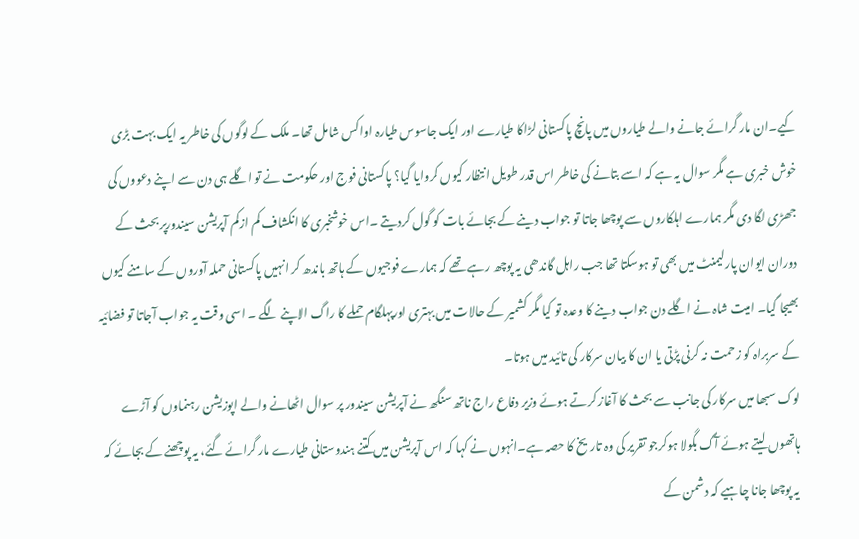کیے۔ان مار گرائے جانے والے طیاروں میں پانچ پاکستانی لڑاکا طیارے اور ایک جاسوس طیارہ اواکس شامل تھا۔ ملک کے لوگوں کی خاطر یہ ایک بہت بڑی خوش خبری ہے مگر سوال یہ ہے کہ اسے بتانے کی خاطر اس قدر طویل انتظار کیوں کروایا گیا؟ پاکستانی فوج اور حکومت نے تو اگلے ہی دن سے اپنے دعووں کی جھڑی لگا دی مگر ہمارے اہلکاروں سے پوچھا جاتا تو جواب دینے کے بجائے بات کو گول کردیتے ۔اس خوشخبری کا انکشاف کم ازکم آپریشن سیندورپر بحث کے دوران ایوان پارلیمنٹ میں بھی تو ہوسکتا تھا جب راہل گاندھی یہ پوچھ رہے تھے کہ ہمارے فوجیوں کے ہاتھ باندھ کر انہیں پاکستانی حملہ آوروں کے سامنے کیوں بھیجا گیا۔ امیت شاہ نے اگلے دن جواب دینے کا وعدہ تو کیا مگر کشمیر کے حالات میں بہتری اورپہلگام حملے کا راگ الاپنے لگے ۔ اسی وقت یہ جواب آجاتا تو فضائیہ کے سربراہ کو زحمت نہ کرنی پڑتی یا ان کا بیان سرکار کی تائید میں ہوتا۔
لوک سبھا میں سرکار کی جانب سے بحث کا آغاز کرتے ہوئے وزیر دفاع راج ناتھ سنگھ نے آپریشن سیندور پر سوال اٹھانے والے اپوزیشن رہنماوں کو آڑے ہاتھوں لیتے ہوئے آگ بگولا ہوکرجو تقریر کی وہ تاریخ کا حصہ ہے۔انہوں نے کہا کہ اس آپریشن میں کتنے ہندوستانی طیارے مار گرائے گئے، یہ پوچھنے کے بجائے کہ یہ پوچھا جانا چاہیے کہ دشمن کے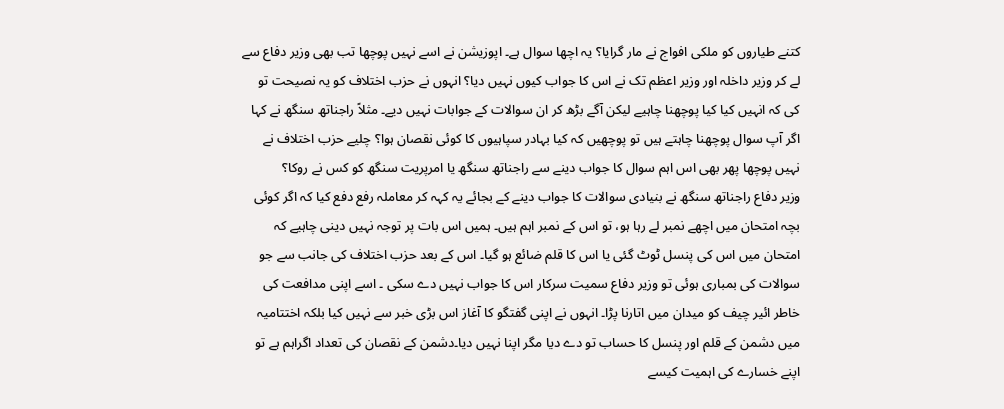کتنے طیاروں کو ملکی افواج نے مار گرایا؟ یہ اچھا سوال ہے۔ اپوزیشن نے اسے نہیں پوچھا تب بھی وزیر دفاع سے لے کر وزیر داخلہ اور وزیر اعظم تک نے اس کا جواب کیوں نہیں دیا؟ انہوں نے حزب اختلاف کو یہ نصیحت تو کی کہ انہیں کیا کیا پوچھنا چاہیے لیکن آگے بڑھ کر ان سوالات کے جوابات نہیں دیے۔ مثلاً راجناتھ سنگھ نے کہا اگر آپ سوال پوچھنا چاہتے ہیں تو پوچھیں کہ کیا بہادر سپاہیوں کا کوئی نقصان ہوا؟ چلیے حزب اختلاف نے نہیں پوچھا پھر بھی اس اہم سوال کا جواب دینے سے راجناتھ سنگھ یا امرپریت سنگھ کو کس نے روکا؟
وزیر دفاع راجناتھ سنگھ نے بنیادی سوالات کا جواب دینے کے بجائے یہ کہہ کر معاملہ رفع دفع کیا کہ اگر کوئی بچہ امتحان میں اچھے نمبر لے رہا ہو، تو اس کے نمبر اہم ہیں۔ ہمیں اس بات پر توجہ نہیں دینی چاہیے کہ امتحان میں اس کی پنسل ٹوٹ گئی یا اس کا قلم ضائع ہو گیا۔ اس کے بعد حزب اختلاف کی جانب سے جو سوالات کی بمباری ہوئی تو وزیر دفاع سمیت سرکار اس کا جواب نہیں دے سکی ۔ اسے اپنی مدافعت کی خاطر ائیر چیف کو میدان میں اتارنا پڑا۔ انہوں نے اپنی گفتگو کا آغاز اس بڑی خبر سے نہیں کیا بلکہ اختتامیہ میں دشمن کے قلم اور پنسل کا حساب تو دے دیا مگر اپنا نہیں دیا۔دشمن کے نقصان کی تعداد اگراہم ہے تو اپنے خسارے کی اہمیت کیسے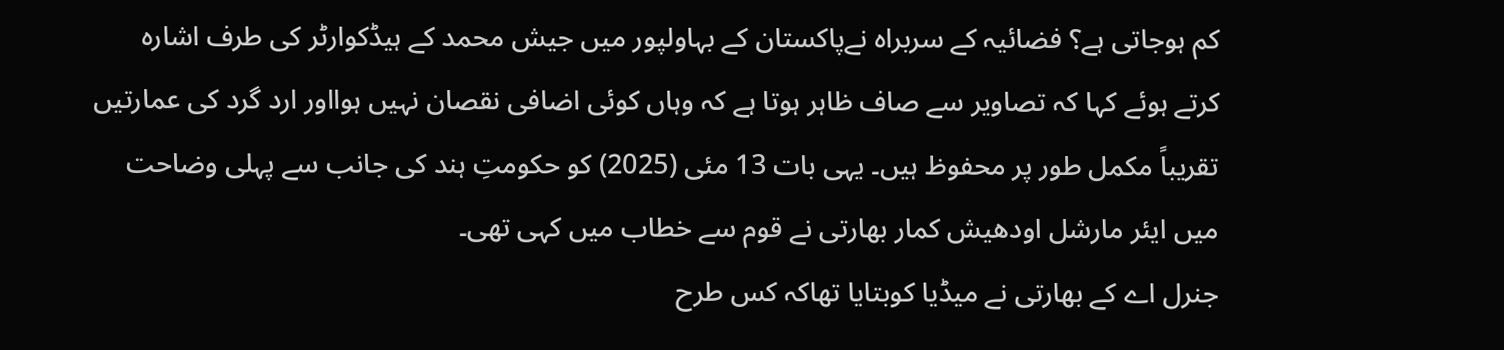کم ہوجاتی ہے؟ فضائیہ کے سربراہ نےپاکستان کے بہاولپور میں جیش محمد کے ہیڈکوارٹر کی طرف اشارہ کرتے ہوئے کہا کہ تصاویر سے صاف ظاہر ہوتا ہے کہ وہاں کوئی اضافی نقصان نہیں ہوااور ارد گرد کی عمارتیں تقریباً مکمل طور پر محفوظ ہیں۔ یہی بات 13 مئی (2025) کو حکومتِ ہند کی جانب سے پہلی وضاحت میں ایئر مارشل اودھیش کمار بھارتی نے قوم سے خطاب میں کہی تھی۔
جنرل اے کے بھارتی نے میڈیا کوبتایا تھاکہ کس طرح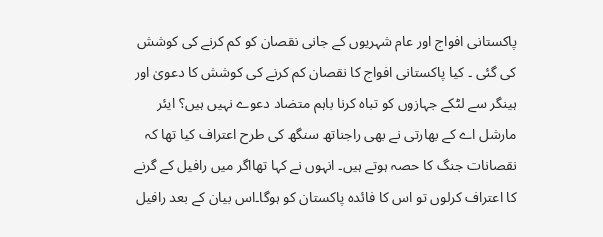پاکستانی افواج اور عام شہریوں کے جانی نقصان کو کم کرنے کی کوشش کی گئی ۔ کیا پاکستانی افواج کا نقصان کم کرنے کی کوشش کا دعویٰ اور ہینگر سے لٹکے جہازوں کو تباہ کرنا باہم متضاد دعوے نہیں ہیں؟ ایئر مارشل اے کے بھارتی نے بھی راجناتھ سنگھ کی طرح اعتراف کیا تھا کہ نقصانات جنگ کا حصہ ہوتے ہیں۔ انہوں نے کہا تھااگر میں رافیل کے گرنے کا اعتراف کرلوں تو اس کا فائدہ پاکستان کو ہوگا۔اس بیان کے بعد رافیل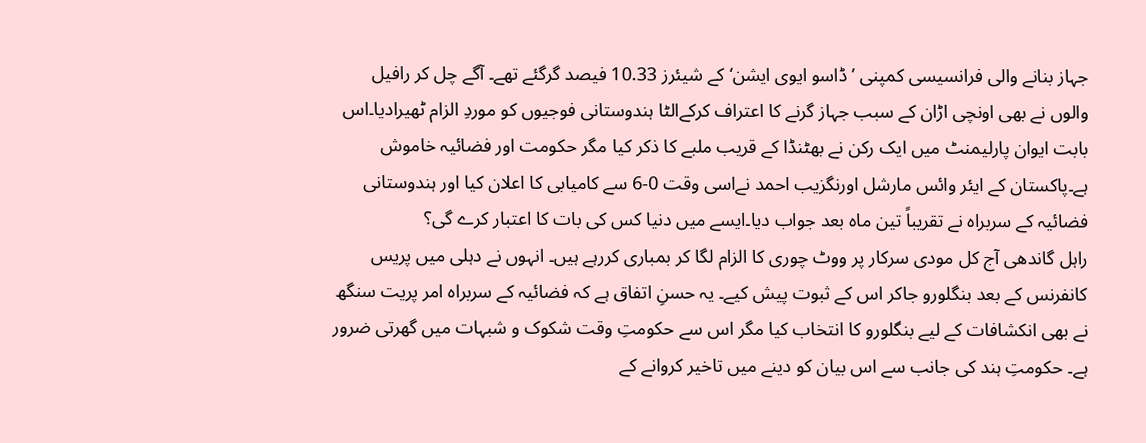جہاز بنانے والی فرانسیسی کمپنی ’ڈاسو ایوی ایشن‘ کے شیئرز 10.33 فیصد گرگئے تھے۔ آگے چل کر رافیل والوں نے بھی اونچی اڑان کے سبب جہاز گرنے کا اعتراف کرکےالٹا ہندوستانی فوجیوں کو موردِ الزام ٹھیرادیا۔اس بابت ایوان پارلیمنٹ میں ایک رکن نے بھٹنڈا کے قریب ملبے کا ذکر کیا مگر حکومت اور فضائیہ خاموش ہے۔پاکستان کے ایئر وائس مارشل اورنگزیب احمد نےاسی وقت 0-6 سے کامیابی کا اعلان کیا اور ہندوستانی فضائیہ کے سربراہ نے تقریباً تین ماہ بعد جواب دیا۔ایسے میں دنیا کس کی بات کا اعتبار کرے گی؟
راہل گاندھی آج کل مودی سرکار پر ووٹ چوری کا الزام لگا کر بمباری کررہے ہیں۔ انہوں نے دہلی میں پریس کانفرنس کے بعد بنگلورو جاکر اس کے ثبوت پیش کیے۔ یہ حسنِ اتفاق ہے کہ فضائیہ کے سربراہ امر پریت سنگھ نے بھی انکشافات کے لیے بنگلورو کا انتخاب کیا مگر اس سے حکومتِ وقت شکوک و شبہات میں گھرتی ضرور ہے۔ حکومتِ ہند کی جانب سے اس بیان کو دینے میں تاخیر کروانے کے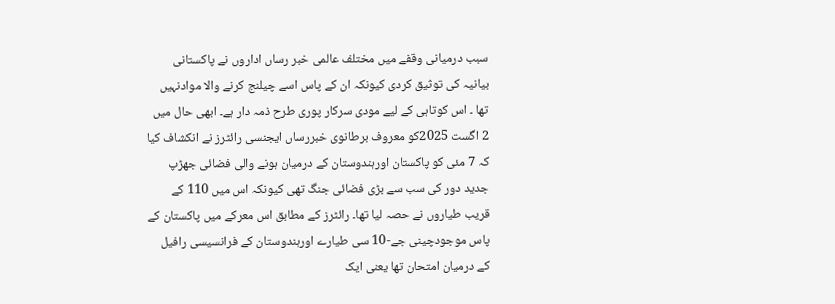سبب درمیانی وقفے میں مختلف عالمی خبر رساں اداروں نے پاکستانی بیانیہ کی توثیق کردی کیونکہ ان کے پاس اسے چیلنج کرنے والا موادنہیں تھا ۔ اس کوتاہی کے لیے مودی سرکار پوری طرح ذمہ دار ہے۔ ابھی حال میں 2 اگست 2025کو معروف برطانوی خبررساں ایجنسی رائٹرز نے انکشاف کیا کہ 7 مئی کو پاکستان اورہندوستان کے درمیان ہونے والی فضائی جھڑپ جدید دور کی سب سے بڑی فضائی جنگ تھی کیونکہ اس میں 110 کے قریب طیاروں نے حصہ لیا تھا۔ رائٹرز کے مطابق اس معرکے میں پاکستان کے پاس موجودچینی جے-10 سی طیارے اورہندوستان کے فرانسیسی رافیل کے درمیان امتحان تھا یعنی ایک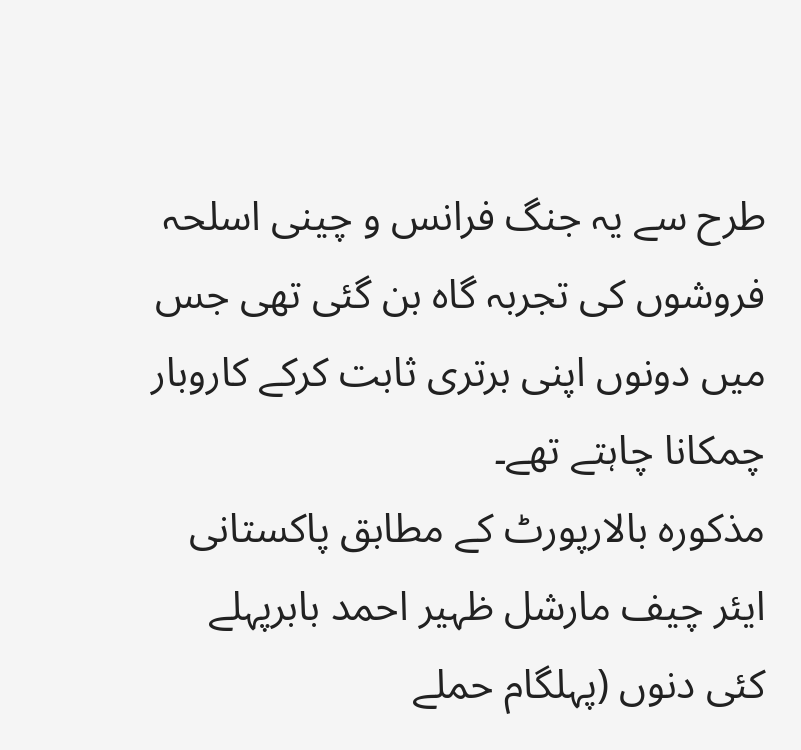طرح سے یہ جنگ فرانس و چینی اسلحہ فروشوں کی تجربہ گاہ بن گئی تھی جس میں دونوں اپنی برتری ثابت کرکے کاروبار چمکانا چاہتے تھے۔
مذکورہ بالارپورٹ کے مطابق پاکستانی ایئر چیف مارشل ظہیر احمد بابرپہلے کئی دنوں (پہلگام حملے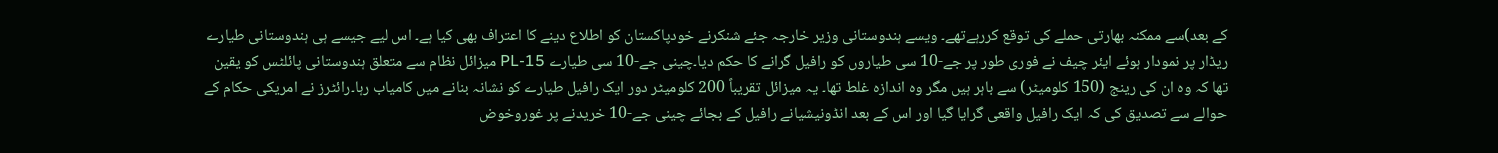کے بعد)سے ممکنہ بھارتی حملے کی توقع کررہےتھے۔ ویسے ہندوستانی وزیر خارجہ جئے شنکرنے خودپاکستان کو اطلاع دینے کا اعتراف بھی کیا ہے۔ اس لیے جیسے ہی ہندوستانی طیارے ریڈار پر نمودار ہوئے ایئر چیف نے فوری طور پر جے-10 سی طیاروں کو رافیل گرانے کا حکم دیا۔چینی جے-10 سی طیارے PL-15 میزائل نظام سے متعلق ہندوستانی پائلٹس کو یقین تھا کہ وہ ان کی رینج (150 کلومیٹر) سے باہر ہیں مگر وہ اندازہ غلط تھا۔ یہ میزائل تقریباً 200 کلومیٹر دور ایک رافیل طیارے کو نشانہ بنانے میں کامیاب رہا۔رائٹرز نے امریکی حکام کے حوالے سے تصدیق کی کہ ایک رافیل واقعی گرایا گیا اور اس کے بعد انڈونیشیانے رافیل کے بجائے چینی جے-10 خریدنے پر غوروخوض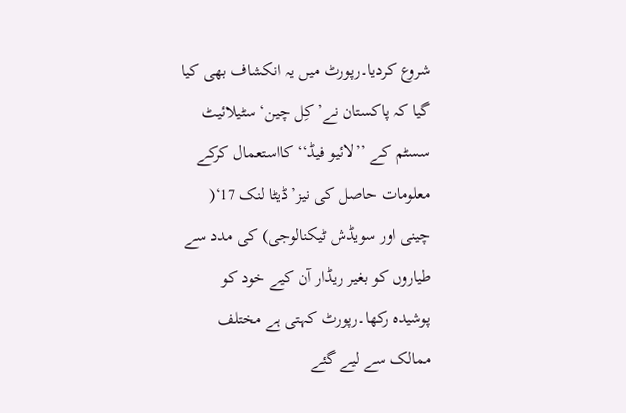شروع کردیا۔رپورٹ میں یہ انکشاف بھی کیا گیا کہ پاکستان نے’کِل چین‘ سٹیلائیٹ سسٹم کے ’’لائیو فیڈ‘‘کااستعمال کرکے معلومات حاصل کی نیز’ڈیٹا لنک 17‘( چینی اور سویڈش ٹیکنالوجی) کی مدد سے طیاروں کو بغیر ریڈار آن کیے خود کو پوشیدہ رکھا۔رپورٹ کہتی ہے مختلف ممالک سے لیے گئے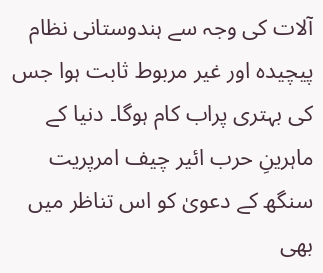آلات کی وجہ سے ہندوستانی نظام پیچیدہ اور غیر مربوط ثابت ہوا جس کی بہتری پراب کام ہوگا۔ دنیا کے ماہرینِ حرب ائیر چیف امرپریت سنگھ کے دعویٰ کو اس تناظر میں بھی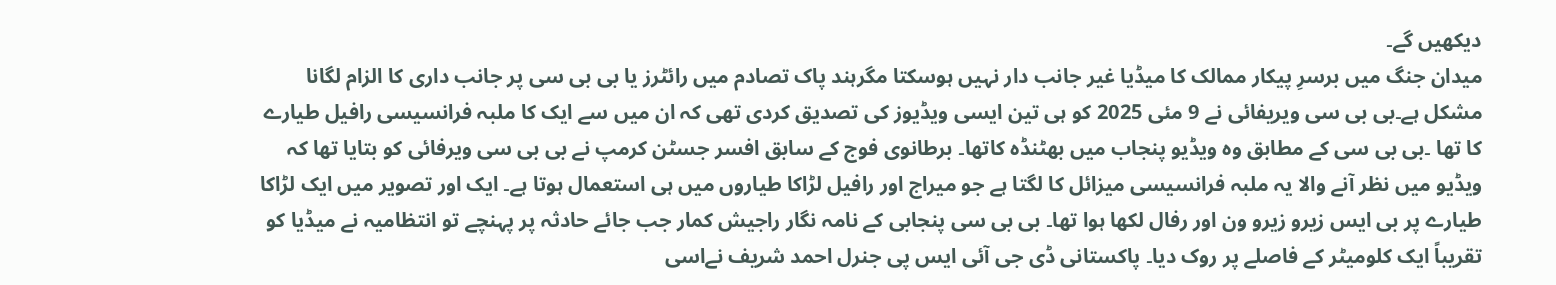دیکھیں گے۔
میدان جنگ میں برسرِ پیکار ممالک کا میڈیا غیر جانب دار نہیں ہوسکتا مگرہند پاک تصادم میں رائٹرز یا بی بی سی پر جانب داری کا الزام لگانا مشکل ہے۔بی بی سی ویریفائی نے 9 مئی 2025 کو ہی تین ایسی ویڈیوز کی تصدیق کردی تھی کہ ان میں سے ایک کا ملبہ فرانسیسی رافیل طیارے کا تھا ۔بی بی سی کے مطابق وہ ویڈیو پنجاب میں بھٹنڈہ کاتھا۔ برطانوی فوج کے سابق افسر جسٹن کرمپ نے بی بی سی ویرفائی کو بتایا تھا کہ ویڈیو میں نظر آنے والا یہ ملبہ فرانسیسی میزائل کا لگتا ہے جو میراج اور رافیل لڑاکا طیاروں میں ہی استعمال ہوتا ہے۔ ایک اور تصویر میں ایک لڑاکا طیارے پر بی ایس زیرو زیرو ون اور رفال لکھا ہوا تھا۔ بی بی سی پنجابی کے نامہ نگار راجیش کمار جب جائے حادثہ پر پہنچے تو انتظامیہ نے میڈیا کو تقریباً ایک کلومیٹر کے فاصلے پر روک دیا۔ پاکستانی ڈی جی آئی ایس پی جنرل احمد شریف نےاسی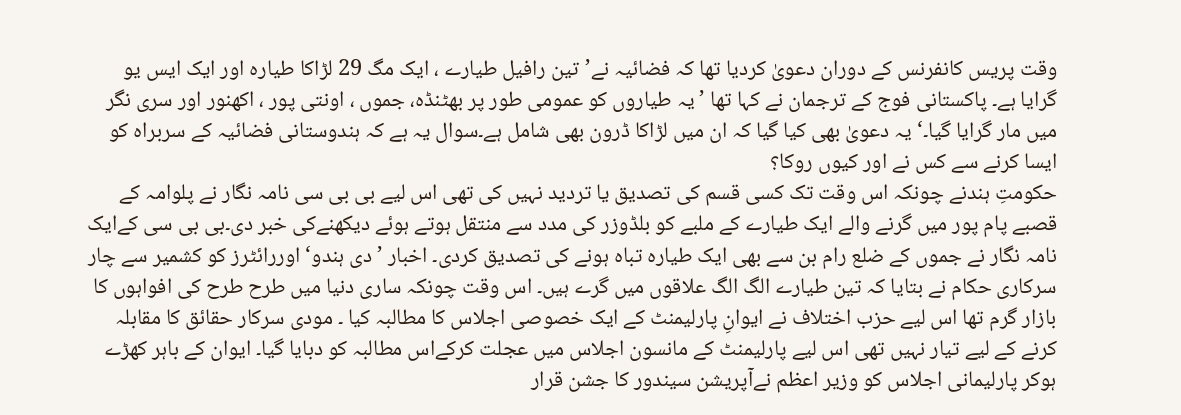وقت پریس کانفرنس کے دوران دعویٰ کردیا تھا کہ فضائیہ نے’تین رافیل طیارے ، ایک مگ 29 لڑاکا طیارہ اور ایک ایس یو گرایا ہے۔ پاکستانی فوج کے ترجمان نے کہا تھا ’یہ طیاروں کو عمومی طور پر بھٹنڈہ، جموں ، اونتی پور ، اکھنور اور سری نگر میں مار گرایا گیا۔‘ یہ دعویٰ بھی کیا گیا کہ ان میں لڑاکا ڈرون بھی شامل ہے۔سوال یہ ہے کہ ہندوستانی فضائیہ کے سربراہ کو ایسا کرنے سے کس نے اور کیوں روکا؟
حکومتِ ہندنے چونکہ اس وقت تک کسی قسم کی تصدیق یا تردید نہیں کی تھی اس لیے بی بی سی نامہ نگار نے پلوامہ کے قصبے پام پور میں گرنے والے ایک طیارے کے ملبے کو بلڈوزر کی مدد سے منتقل ہوتے ہوئے دیکھنےکی خبر دی۔بی بی سی کےایک نامہ نگار نے جموں کے ضلع رام بن سے بھی ایک طیارہ تباہ ہونے کی تصدیق کردی۔ اخبار ’دی ہندو‘ اوررائٹرز کو کشمیر سے چار سرکاری حکام نے بتایا کہ تین طیارے الگ الگ علاقوں میں گرے ہیں۔ اس وقت چونکہ ساری دنیا میں طرح طرح کی افواہوں کا بازار گرم تھا اس لیے حزب اختلاف نے ایوانِ پارلیمنٹ کے ایک خصوصی اجلاس کا مطالبہ کیا ۔ مودی سرکار حقائق کا مقابلہ کرنے کے لیے تیار نہیں تھی اس لیے پارلیمنٹ کے مانسون اجلاس میں عجلت کرکےاس مطالبہ کو دبایا گیا۔ ایوان کے باہر کھڑے ہوکر پارلیمانی اجلاس کو وزیر اعظم نےآپریشن سیندور کا جشن قرار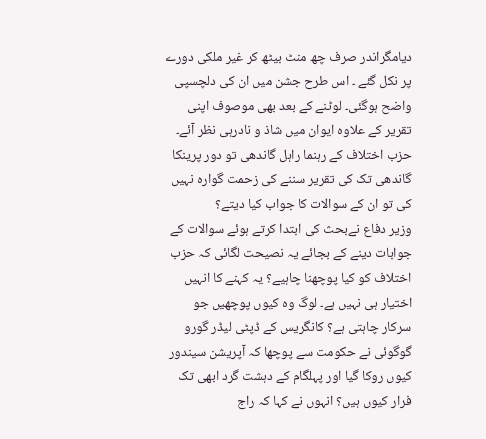دیامگراندر صرف چھ منٹ بیٹھ کر غیر ملکی دورے پر نکل گئے ۔ اس طرح جشن میں ان کی دلچسپی واضح ہوگئی۔ لوٹنے کے بعد بھی موصوف اپنی تقریر کے علاوہ ایوان میں شاذ و نادرہی نظر آئے۔ حزب اختلاف کے رہنما راہل گاندھی تو دور پرینکا گاندھی تک کی تقریر سننے کی زحمت گوارہ نہیں کی تو ان کے سوالات کا جواب کیا دیتے؟
وزیر دفاع نےبحث کی ابتدا کرتے ہوئے سوالات کے جوابات دینے کے بجائے یہ نصیحت لگائی کہ حزب اختلاف کو کیا پوچھنا چاہیے؟ یہ کہنے کا انہیں اختیار ہی نہیں ہے۔ لوگ وہ کیوں پوچھیں جو سرکار چاہتی ہے؟ کانگریس کے ڈپٹی لیڈر گورو گوگوئی نے حکومت سے پوچھا کہ آپریشن سیندور کیوں روکا گیا اور پہلگام کے دہشت گرد ابھی تک فرار کیوں ہیں؟ انہوں نے کہا کہ راج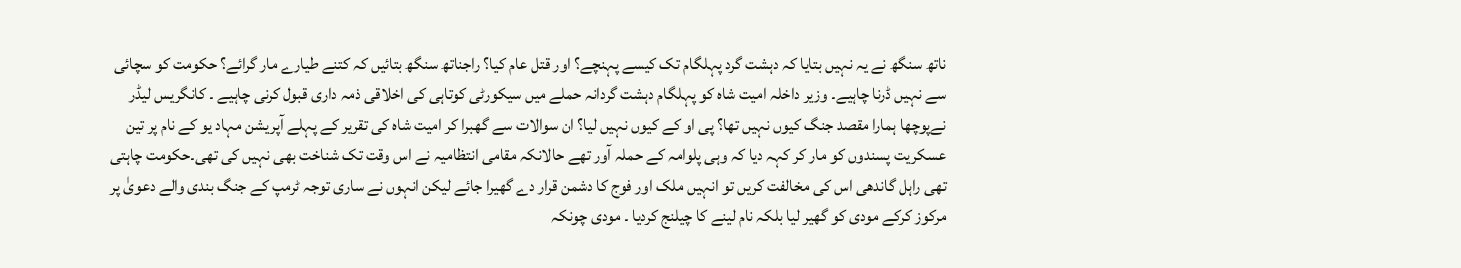ناتھ سنگھ نے یہ نہیں بتایا کہ دہشت گرد پہلگام تک کیسے پہنچے؟ اور قتل عام کیا؟ راجناتھ سنگھ بتائیں کہ کتنے طیارے مار گرائے؟ حکومت کو سچائی سے نہیں ڈرنا چاہیے۔ وزیر داخلہ امیت شاہ کو پہلگام دہشت گردانہ حملے میں سیکورٹی کوتاہی کی اخلاقی ذمہ داری قبول کرنی چاہیے ۔ کانگریس لیڈر نےپوچھا ہمارا مقصد جنگ کیوں نہیں تھا؟ پی او کے کیوں نہیں لیا؟ ان سوالات سے گھبرا کر امیت شاہ کی تقریر کے پہلے آپریشن مہاد یو کے نام پر تین عسکریت پسندوں کو مار کر کہہ دیا کہ وہی پلوامہ کے حملہ آور تھے حالانکہ مقامی انتظامیہ نے اس وقت تک شناخت بھی نہیں کی تھی۔حکومت چاہتی تھی راہل گاندھی اس کی مخالفت کریں تو انہیں ملک اور فوج کا دشمن قرار دے گھیرا جائے لیکن انہوں نے ساری توجہ ٹرمپ کے جنگ بندی والے دعویٰ پر مرکوز کرکے مودی کو گھیر لیا بلکہ نام لینے کا چیلنج کردیا ۔ مودی چونکہ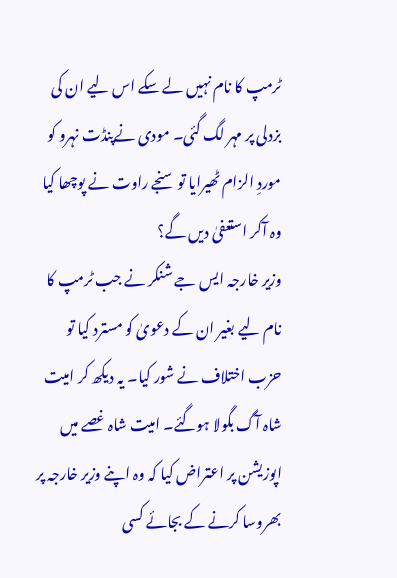ٹرمپ کا نام نہیں لے سکے اس لیے ان کی بزدلی پر مہر لگ گئی۔ مودی نےپنڈت نہرو کو موردِ الزام ٹھیرایا تو سنجے راوت نے پوچھا کیا وہ آکر استعفیٰ دیں گے؟
وزیر خارجہ ایس جے شنکر نے جب ٹرمپ کا نام لیے بغیر ان کے دعویٰ کو مسترد کیا تو حزب اختلاف نے شور کیا۔ یہ دیکھ کر امیت شاہ آگ بگولا ہوگئے۔ امیت شاہ غصے میں اپوزیشن پر اعتراض کیا کہ وہ اپنے وزیر خارجہ پر بھروسا کرنے کے بجائے کسی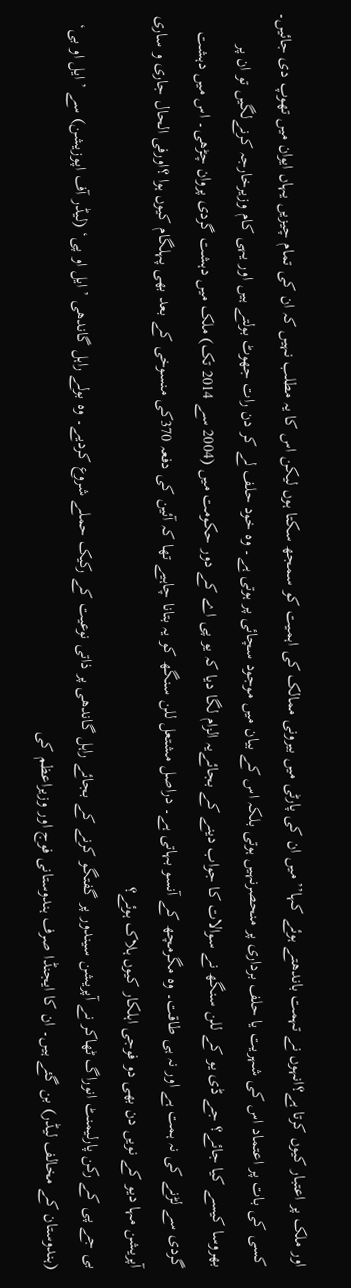اور ملک پر اعتبار کیوں کرتا ہے؟انہوں نے تہمت باندھتے ہوئے کہا’’ میں ان کی پارٹی میں بیرونی ممالک کی اہمیت کو سمجھ سکتا ہوں لیکن اس کا یہ مطلب نہیں کہ ان کی تمام چیزیں یہاں ایوان میں تھوپ دی جائیں۔ کسی کی بات پر اعتماد اس کی شہریت یا حلف برداری پر منحصرنہیں ہوتی بلکہ اس کے بیان میں موجود سچائی پر ہوتی ہے۔ وہ خود حلف لے کر دن رات جھوٹ بولتے ہیں اور یہی کام وزیرخارجہ کرنےلگیں تو ان پر بھروسا کیسے کیا جائے؟ جے ڈی یو کے للن سنگھ نے سوالات کا جواب دینے کے بجائےیہ الزام لگا دیا کہ یو پی اے کے دور حکومت میں (2004 سے 2014 تک) ملک میں دہشت گردی پروان چڑھی۔ اس میں دہشت گردی سے لڑنے کی نہ ہمت ہے اور نہ ہی طاقت۔ وہ مگرمچھ کے آنسو بہاتی ہے۔ دراصل مشتعل للن سنگھ کو یہ بتانا چاہیے تھا کہ آئین کی دفعہ 370کی منسوخی کے بعد بھی پہلگام کیوں ہوا ؟اورفی الحال جاری و ساری آپریشن مہا دیو کے نویں دن بھی دو فوجی اہلکار کیوں ہلاک ہوئے؟
بی جے پی کے رکن پارلیمنٹ انوراگ ٹھاکر نے آپریشن سیندور پر گفتگو کرنے کے بجائے راہل گاندھی پر ذاتی نوعیت کے رکیک حملے شروع کردیے۔ وہ بولے راہل گاندھی ’ایل او پی‘ (لیڈر آف اپوزیشن) سے ’ایل او بی‘ (ہندوستان کے مخالف لیڈر) بن گئے ہیں۔ ان کا ایجنڈا صرف ہندوستانی فوج اور وزیراعظم کی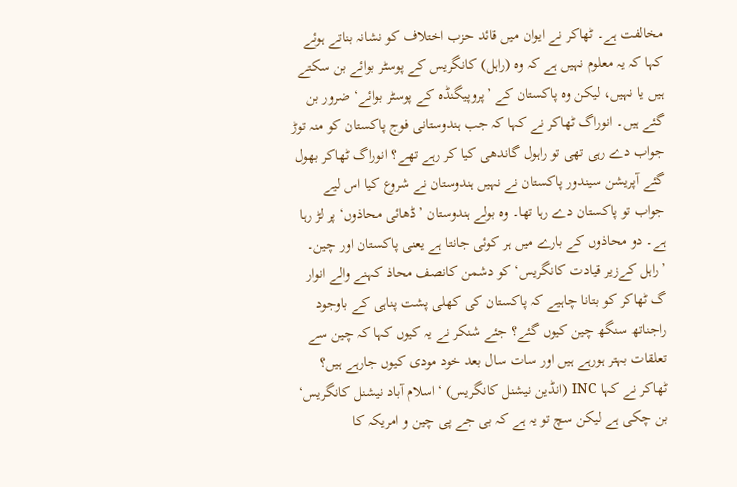مخالفت ہے۔ ٹھاکر نے ایوان میں قائد حزب اختلاف کو نشانہ بناتے ہوئے کہا کہ یہ معلوم نہیں ہے کہ وہ (راہل) کانگریس کے پوسٹر بوائے بن سکتے ہیں یا نہیں، لیکن وہ پاکستان کے ’پروپیگنڈہ کے پوسٹر بوائے‘ ضرور بن گئے ہیں۔ انوراگ ٹھاکر نے کہا کہ جب ہندوستانی فوج پاکستان کو منہ توڑ جواب دے رہی تھی تو راہول گاندھی کیا کر رہے تھے؟ انوراگ ٹھاکر بھول گئے آپریشن سیندور پاکستان نے نہیں ہندوستان نے شروع کیا اس لیے جواب تو پاکستان دے رہا تھا۔ وہ بولے ہندوستان ’ڈھائی محاذوں‘ پر لڑ رہا ہے۔ دو محاذوں کے بارے میں ہر کوئی جانتا ہے یعنی پاکستان اور چین۔ ’راہل کےزیر قیادت کانگریس‘ کو دشمن کانصف محاذ کہنے والے انوار گ ٹھاکر کو بتانا چاہیے کہ پاکستان کی کھلی پشت پناہی کے باوجود راجناتھ سنگھ چین کیوں گئے؟ جئے شنکر نے یہ کیوں کہا کہ چین سے تعلقات بہتر ہورہے ہیں اور سات سال بعد خود مودی کیوں جارہے ہیں؟ ٹھاکر نے کہا INC (انڈین نیشنل کانگریس) ‘اسلام آباد نیشنل کانگریس‘ بن چکی ہے لیکن سچ تو یہ ہے کہ بی جے پی چین و امریکہ کا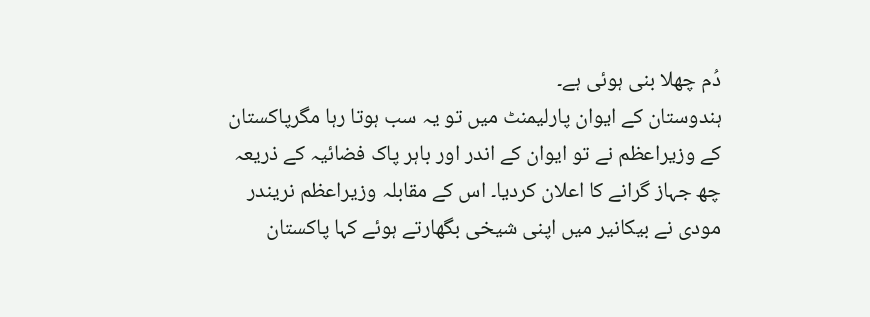دُم چھلا بنی ہوئی ہے۔
ہندوستان کے ایوان پارلیمنٹ میں تو یہ سب ہوتا رہا مگرپاکستان کے وزیراعظم نے تو ایوان کے اندر اور باہر پاک فضائیہ کے ذریعہ چھ جہاز گرانے کا اعلان کردیا۔ اس کے مقابلہ وزیراعظم نریندر مودی نے بیکانیر میں اپنی شیخی بگھارتے ہوئے کہا پاکستان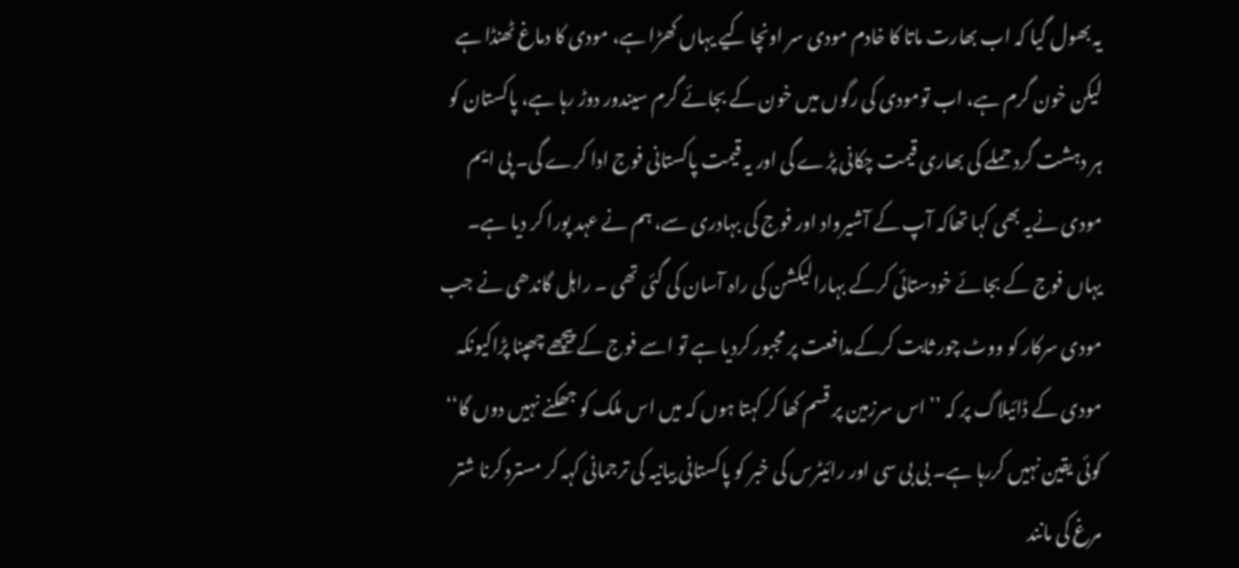یہ بھول گیا کہ اب بھارت ماتا کا خادم مودی سر اونچا کیے یہاں کھڑا ہے، مودی کا دماغ ٹھنڈا ہے لیکن خون گرم ہے، اب تومودی کی رگوں میں خون کے بجائے گرم سیندور دوڑ رہا ہے، پاکستان کو ہر دہشت گرد حملے کی بھاری قیمت چکانی پڑے گی اور یہ قیمت پاکستانی فوج ادا کرے گی۔ پی ایم مودی نےیہ بھی کہا تھاکہ آپ کے آشیرواد اور فوج کی بہادری سے، ہم نے عہد پورا کر دیا ہے۔ یہاں فوج کے بجائے خودستائی کرکے بہارالیکشن کی راہ آسان کی گئی تھی ۔ راہل گاندھی نے جب مودی سرکار کو ووٹ چور ثابت کرکےمدافعت پر مجبور کردیا ہے تو اسے فوج کے پیچھے چھپنا پڑاکیونکہ مودی کے ڈائیلاگ پر کہ ’’اس سرزمین پر قسم کھا کر کہتا ہوں کہ میں اس ملک کو جھکنے نہیں دوں گا‘‘ کوئی یقین نہیں کررہا ہے۔ بی بی سی اور رائیٹرس کی خبر کو پاکستانی بیانیہ کی ترجمانی کہہ کر مسترد کرنا شتر مرغ کی مانند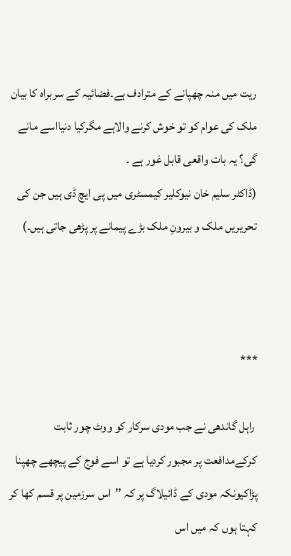ریت میں منہ چھپانے کے مترادف ہے۔فضائیہ کے سربراہ کا بیان ملک کی عوام کو تو خوش کرنے والاہے مگرکیا دنیااسے مانے گی؟ یہ بات واقعی قابل غور ہے ۔
(ڈاکٹر سلیم خان نیوکلیر کیمسٹری میں پی ایچ ڈی ہیں جن کی تحریریں ملک و بیرونِ ملک بڑے پیمانے پر پڑھی جاتی ہیں۔)



***

 راہل گاندھی نے جب مودی سرکار کو ووٹ چور ثابت کرکےمدافعت پر مجبور کردیا ہے تو اسے فوج کے پیچھے چھپنا پڑاکیونکہ مودی کے ڈائیلاگ پر کہ ’’اس سرزمین پر قسم کھا کر کہتا ہوں کہ میں اس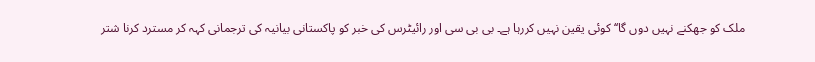ملک کو جھکنے نہیں دوں گا‘‘ کوئی یقین نہیں کررہا ہے۔ بی بی سی اور رائیٹرس کی خبر کو پاکستانی بیانیہ کی ترجمانی کہہ کر مسترد کرنا شتر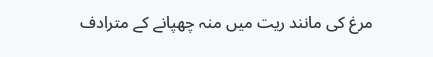مرغ کی مانند ریت میں منہ چھپانے کے مترادف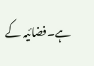ہے۔فضائیہ کے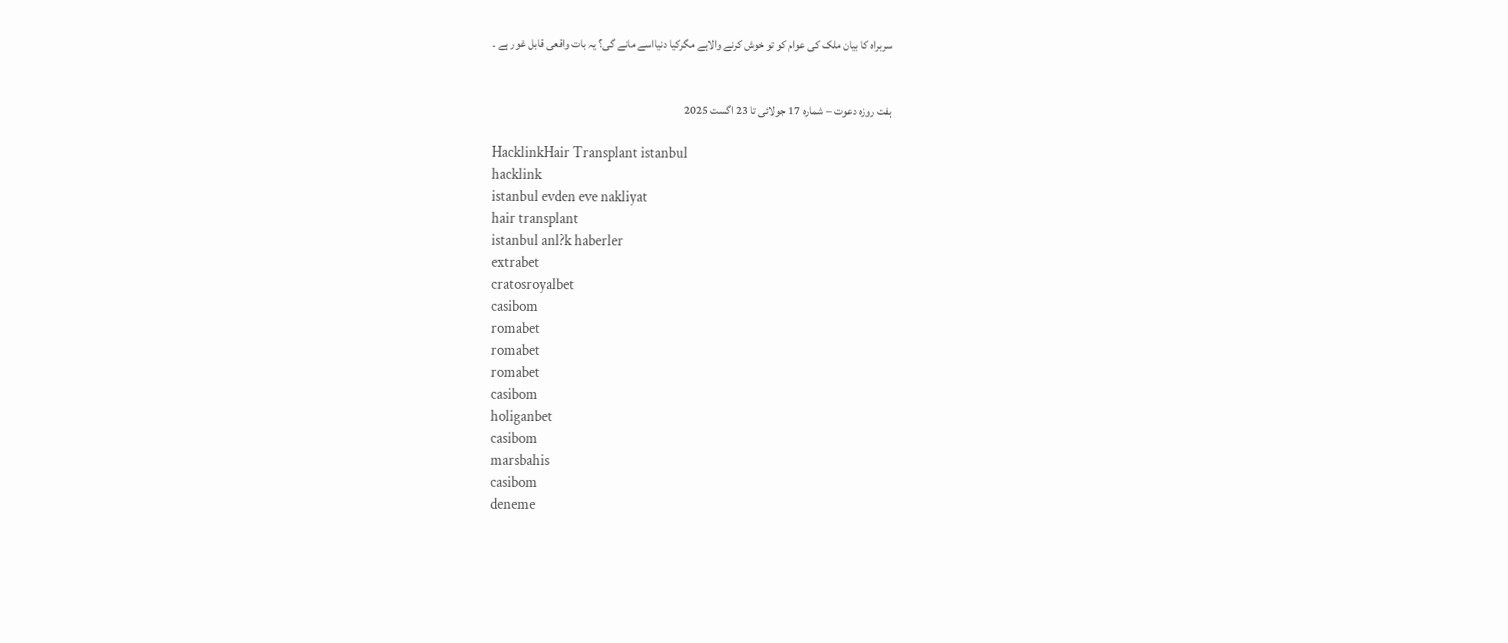سربراہ کا بیان ملک کی عوام کو تو خوش کرنے والاہے مگرکیا دنیااسے مانے گی؟ یہ بات واقعی قابل غور ہے ۔


ہفت روزہ دعوت – شمارہ 17 جولائی تا 23 اگست 2025

HacklinkHair Transplant istanbul
hacklink
istanbul evden eve nakliyat
hair transplant
istanbul anl?k haberler
extrabet
cratosroyalbet
casibom
romabet
romabet
romabet
casibom
holiganbet
casibom
marsbahis
casibom
deneme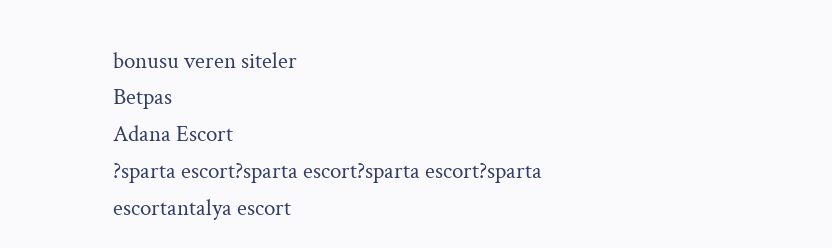bonusu veren siteler
Betpas
Adana Escort
?sparta escort?sparta escort?sparta escort?sparta escortantalya escort